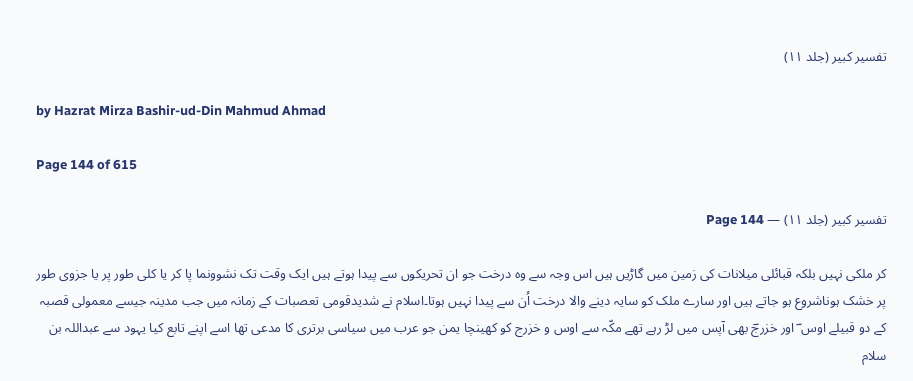تفسیر کبیر (جلد ۱۱)

by Hazrat Mirza Bashir-ud-Din Mahmud Ahmad

Page 144 of 615

تفسیر کبیر (جلد ۱۱) — Page 144

کر ملکی نہیں بلکہ قبائلی میلانات کی زمین میں گاڑیں ہیں اس وجہ سے وہ درخت جو ان تحریکوں سے پیدا ہوتے ہیں ایک وقت تک نشوونما پا کر یا کلی طور پر یا جزوی طور پر خشک ہوناشروع ہو جاتے ہیں اور سارے ملک کو سایہ دینے والا درخت اُن سے پیدا نہیں ہوتا۔اسلام نے شدیدقومی تعصبات کے زمانہ میں جب مدینہ جیسے معمولی قصبہ کے دو قبیلے اوس ؔ اور خزرجؔ بھی آپس میں لڑ رہے تھے مکّہ سے اوس و خزرج کو کھینچا یمن جو عرب میں سیاسی برتری کا مدعی تھا اسے اپنے تابع کیا یہود سے عبداللہ بن سلام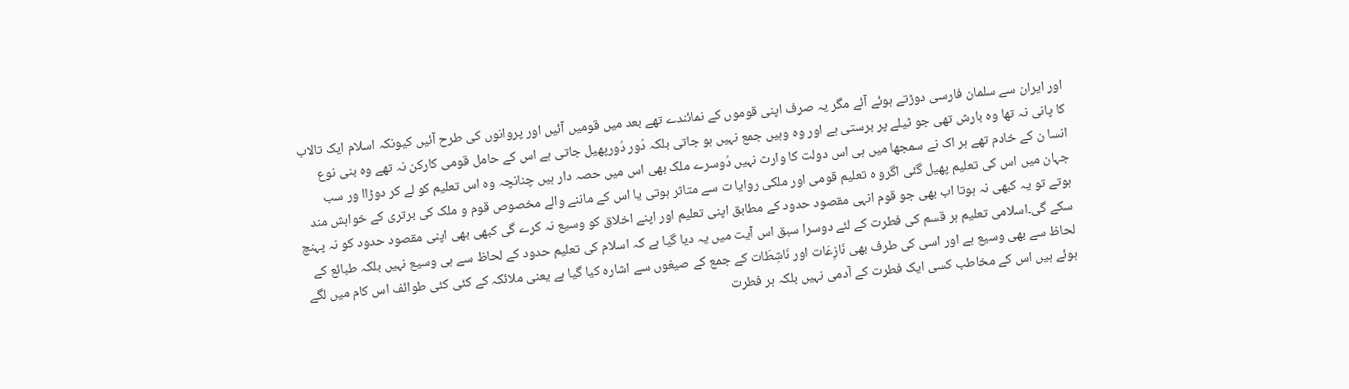اور ایران سے سلمان فارسی دوڑتے ہوئے آئے مگر یہ صرف اپنی قوموں کے نمائندے تھے بعد میں قومیں آئیں اور پروانوں کی طرح آئیں کیونکہ اسلام ایک تالاب کا پانی نہ تھا وہ بارش تھی جو ٹیلے پر برستی ہے اور وہ وہیں جمع نہیں ہو جاتی بلکہ دُور دُورپھیل جاتی ہے اس کے حامل قومی کارکن نہ تھے وہ بنی نوع انسا ن کے خادم تھے ہر اک نے سمجھا میں ہی اس دولت کا وارث نہیں دُوسرے ملک بھی اس میں حصہ دار ہیں چنانچہ وہ اس تعلیم کو لے کر دوڑاا ور سب جہان میں اس کی تعلیم پھیل گئی اگرو ہ تعلیم قومی اور ملکی روایا ت سے متاثر ہوتی یا اس کے ماننے والے مخصوص قوم و ملک کی برتری کے خواہش مند ہوتے تو یہ کبھی نہ ہوتا اب بھی جو قوم انہی مقصود حدود کے مطابق اپنی تعلیم اور اپنے اخلاق کو وسیع نہ کرے گی کبھی بھی اپنی مقصود حدود کو نہ پہنچ سکے گی۔اسلامی تعلیم ہر قسم کی فطرت کے لئے دوسرا سبق اس آیت میں یہ دیا گیا ہے کہ اسلام کی تعلیم حدود کے لحاظ سے ہی وسیع نہیں بلکہ طبائع کے لحاظ سے بھی وسیع ہے اور اسی کی طرف بھی نَازِعَات اور نَاشِطَات کے جمع کے صیغوں سے اشارہ کیا گیا ہے یعنی ملائکہ کے کئی کئی طوائف اس کام میں لگے ہوئے ہیں اس کے مخاطب کسی ایک فطرت کے آدمی نہیں بلکہ ہر فطرت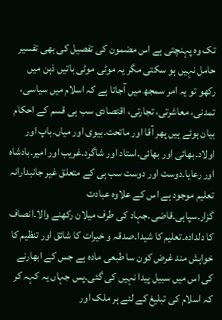تک وہ پہنچتی ہے اس مضمون کی تفصیل کی بھی تفسیر حامل نہیں ہو سکتی مگر یہ موٹی موٹی باتیں ذہن میں رکھو تو یہ امر سمجھ میں آجاتا ہے کہ اسلام میں سیاسی، تمدنی، معاشرتی، تجارتی، اقتصادی سب ہی قسم کے احکام بیان ہوئے ہیں پھر آقا اور ماتحت۔بیوی اور میاں۔باپ اور اولاد۔بھائی اور بھائی۔استاد اور شاگرد۔غریب اور امیر۔بادشاہ اور رعایا۔دوست اور دوست سب ہی کے متعلق غیر جانبدارانہ تعلیم موجود ہے اس کے علاوہ عبادت گزار۔سپاہی۔قاضی۔جہاد کی طرف میلان رکھنے والا۔انصاف کا دلدادہ۔تعلیم کا شیدا۔صدقہ و خیرات کا شائق اور تنظیم کا خواہش مند غرض کون سا طبعی مادہ ہے جس کے ابھارنے کی اس میں سبیل پیدا نہیں کی گئی۔پس جہاں یہ کہہ کر کہ اسلام کی تبلیغ کے لئے ہر ملک اور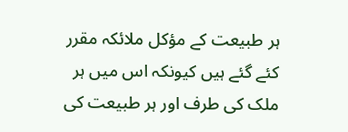ہر طبیعت کے مؤکل ملائکہ مقرر کئے گئے ہیں کیونکہ اس میں ہر ملک کی طرف اور ہر طبیعت کی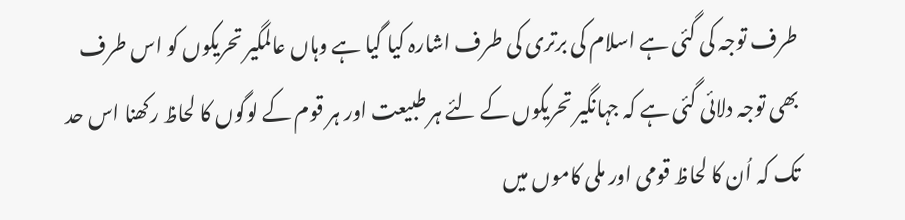طرف توجہ کی گئی ہے اسلام کی برتری کی طرف اشارہ کیا گیا ہے وہاں عالمگیر تحریکوں کو اس طرف بھی توجہ دلائی گئی ہے کہ جہانگیر تحریکوں کے لئے ہر طبیعت اور ہر قوم کے لوگوں کا لحاظ رکھنا اس حد تک کہ اُن کا لحاظ قومی اور ملی کاموں میں